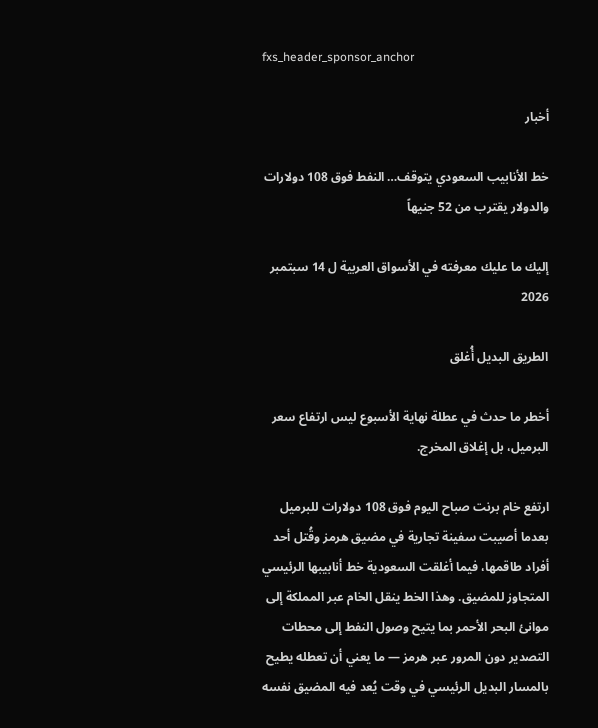fxs_header_sponsor_anchor

أخبار

خط الأنابيب السعودي يتوقف… النفط فوق 108 دولارات والدولار يقترب من 52 جنيهاً

إليك ما عليك معرفته في الأسواق العربية ل 14 سبتمبر 2026

الطريق البديل أُغلق

أخطر ما حدث في عطلة نهاية الأسبوع ليس ارتفاع سعر البرميل، بل إغلاق المخرج.

ارتفع خام برنت صباح اليوم فوق 108 دولارات للبرميل بعدما أصيبت سفينة تجارية في مضيق هرمز وقُتل أحد أفراد طاقمها، فيما أغلقت السعودية خط أنابيبها الرئيسي المتجاوز للمضيق. وهذا الخط ينقل الخام عبر المملكة إلى موانئ البحر الأحمر بما يتيح وصول النفط إلى محطات التصدير دون المرور عبر هرمز — ما يعني أن تعطله يطيح بالمسار البديل الرئيسي في وقت يُعد فيه المضيق نفسه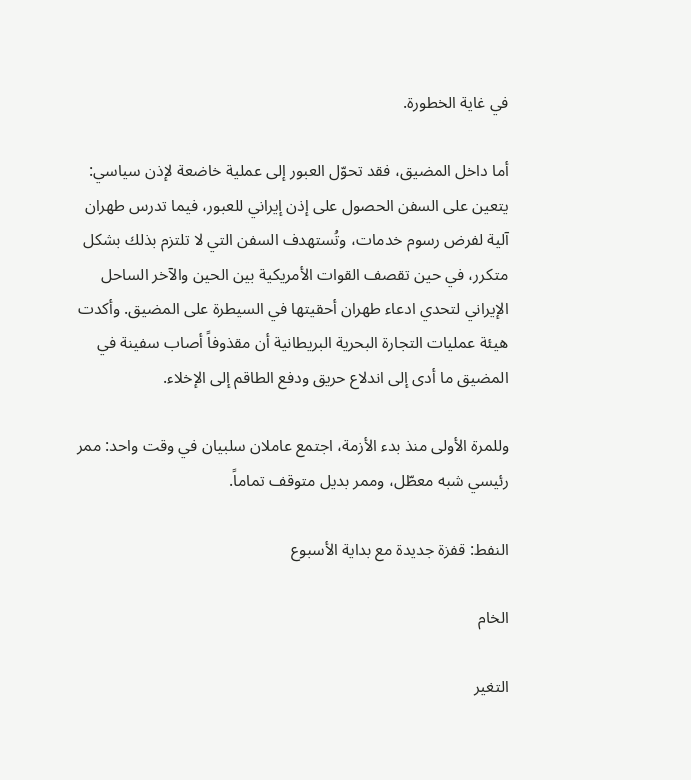في غاية الخطورة.

أما داخل المضيق، فقد تحوّل العبور إلى عملية خاضعة لإذن سياسي: يتعين على السفن الحصول على إذن إيراني للعبور، فيما تدرس طهران آلية لفرض رسوم خدمات، وتُستهدف السفن التي لا تلتزم بذلك بشكل متكرر، في حين تقصف القوات الأمريكية بين الحين والآخر الساحل الإيراني لتحدي ادعاء طهران أحقيتها في السيطرة على المضيق. وأكدت هيئة عمليات التجارة البحرية البريطانية أن مقذوفاً أصاب سفينة في المضيق ما أدى إلى اندلاع حريق ودفع الطاقم إلى الإخلاء.

وللمرة الأولى منذ بدء الأزمة، اجتمع عاملان سلبيان في وقت واحد: ممر رئيسي شبه معطّل، وممر بديل متوقف تماماً.

النفط: قفزة جديدة مع بداية الأسبوع

الخام

التغير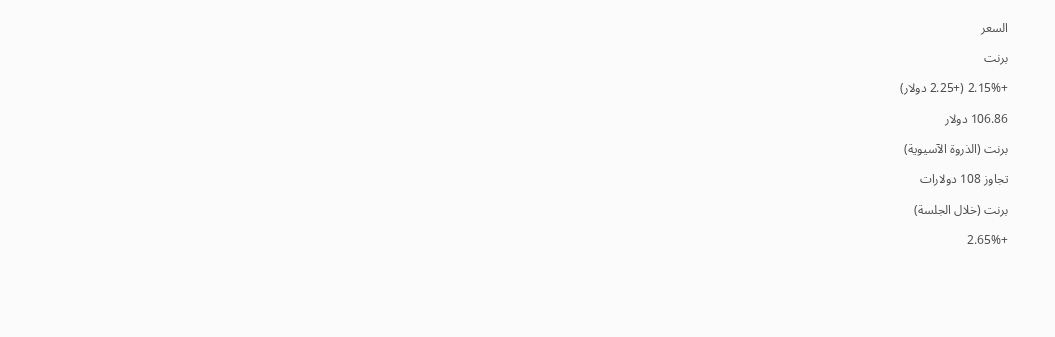السعر

برنت

+2.15% (+2.25 دولار)

106.86 دولار

برنت (الذروة الآسيوية)

تجاوز 108 دولارات

برنت (خلال الجلسة)

+2.65%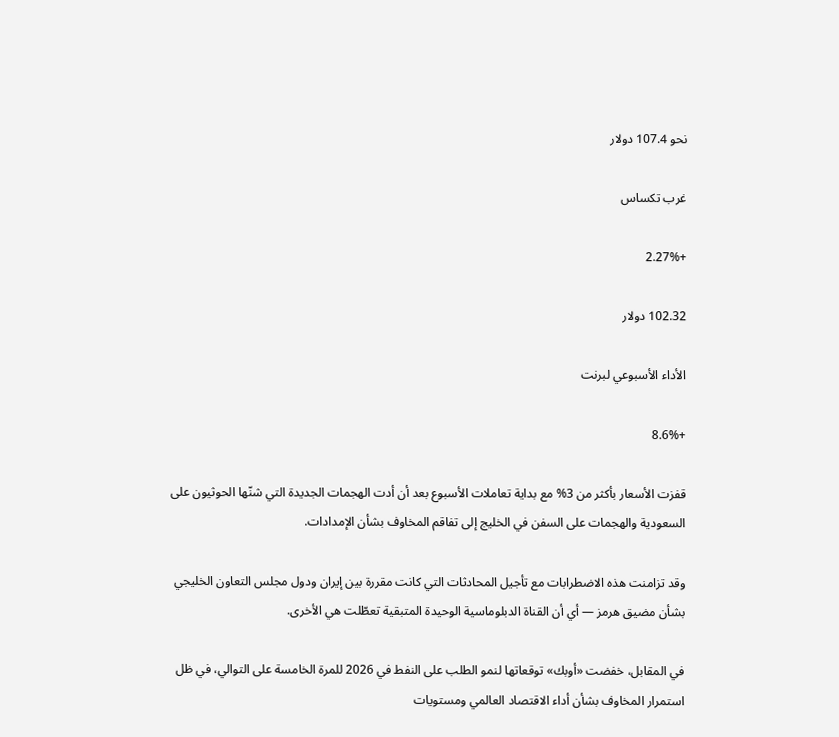نحو 107.4 دولار

غرب تكساس

+2.27%

102.32 دولار

الأداء الأسبوعي لبرنت

+8.6%

قفزت الأسعار بأكثر من 3% مع بداية تعاملات الأسبوع بعد أن أدت الهجمات الجديدة التي شنّها الحوثيون على السعودية والهجمات على السفن في الخليج إلى تفاقم المخاوف بشأن الإمدادات.

وقد تزامنت هذه الاضطرابات مع تأجيل المحادثات التي كانت مقررة بين إيران ودول مجلس التعاون الخليجي بشأن مضيق هرمز — أي أن القناة الدبلوماسية الوحيدة المتبقية تعطّلت هي الأخرى.

في المقابل، خفضت «أوبك» توقعاتها لنمو الطلب على النفط في 2026 للمرة الخامسة على التوالي، في ظل استمرار المخاوف بشأن أداء الاقتصاد العالمي ومستويات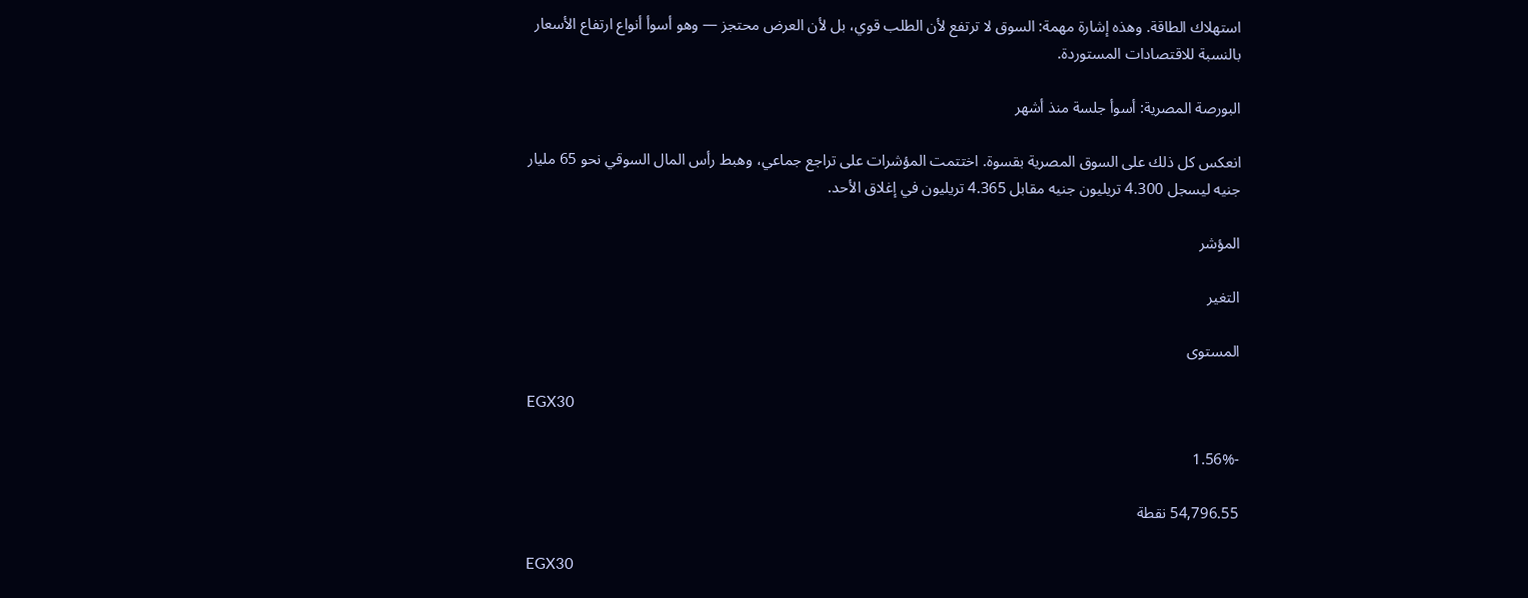استهلاك الطاقة. وهذه إشارة مهمة: السوق لا ترتفع لأن الطلب قوي، بل لأن العرض محتجز — وهو أسوأ أنواع ارتفاع الأسعار بالنسبة للاقتصادات المستوردة.

البورصة المصرية: أسوأ جلسة منذ أشهر

انعكس كل ذلك على السوق المصرية بقسوة. اختتمت المؤشرات على تراجع جماعي، وهبط رأس المال السوقي نحو 65 مليار جنيه ليسجل 4.300 تريليون جنيه مقابل 4.365 تريليون في إغلاق الأحد.

المؤشر

التغير

المستوى

EGX30

-1.56%

54,796.55 نقطة

EGX30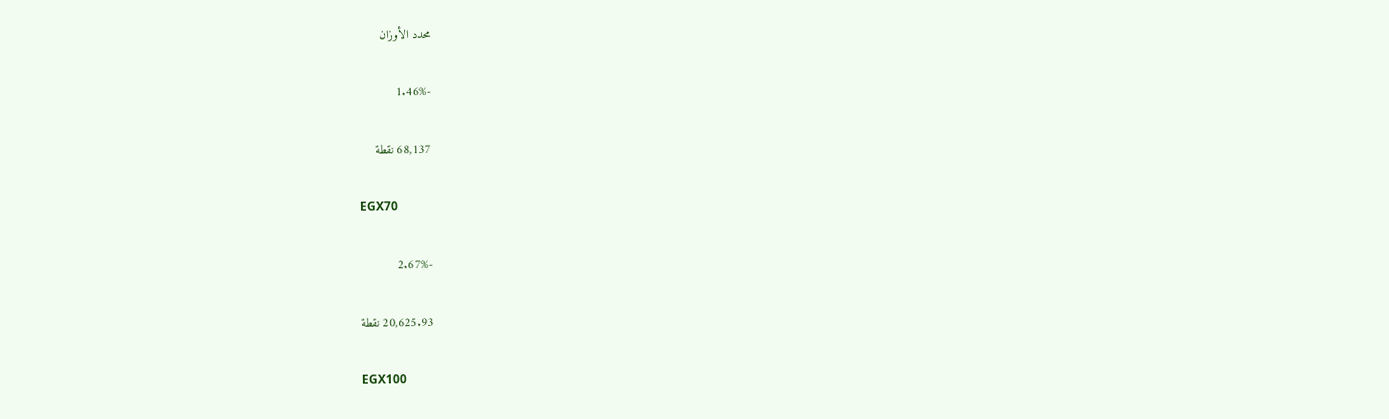محدد الأوزان

-1.46%

68,137 نقطة

EGX70

-2.67%

20,625.93 نقطة

EGX100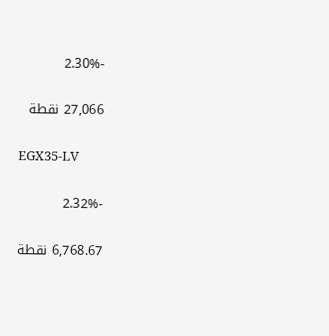-2.30%

27,066 نقطة

EGX35-LV

-2.32%

6,768.67 نقطة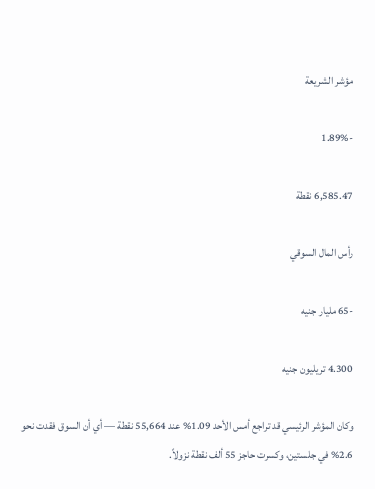مؤشر الشريعة

-1.89%

6,585.47 نقطة

رأس المال السوقي

-65 مليار جنيه

4.300 تريليون جنيه

وكان المؤشر الرئيسي قد تراجع أمس الأحد 1.09% عند 55,664 نقطة — أي أن السوق فقدت نحو 2.6% في جلستين، وكسرت حاجز 55 ألف نقطة نزولاً.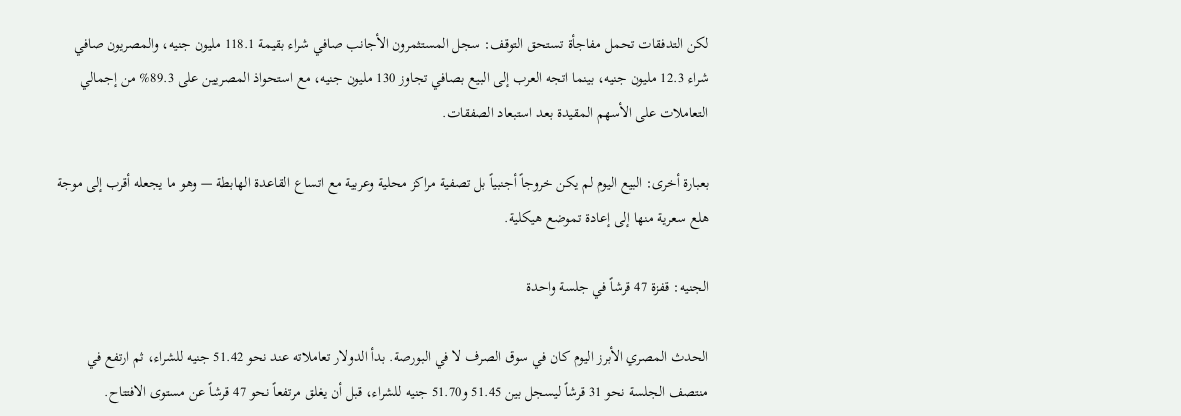لكن التدفقات تحمل مفاجأة تستحق التوقف: سجل المستثمرون الأجانب صافي شراء بقيمة 118.1 مليون جنيه، والمصريون صافي شراء 12.3 مليون جنيه، بينما اتجه العرب إلى البيع بصافي تجاوز 130 مليون جنيه، مع استحواذ المصريين على 89.3% من إجمالي التعاملات على الأسهم المقيدة بعد استبعاد الصفقات.

بعبارة أخرى: البيع اليوم لم يكن خروجاً أجنبياً بل تصفية مراكز محلية وعربية مع اتساع القاعدة الهابطة — وهو ما يجعله أقرب إلى موجة هلع سعرية منها إلى إعادة تموضع هيكلية.

الجنيه: قفزة 47 قرشاً في جلسة واحدة

الحدث المصري الأبرز اليوم كان في سوق الصرف لا في البورصة. بدأ الدولار تعاملاته عند نحو 51.42 جنيه للشراء، ثم ارتفع في منتصف الجلسة نحو 31 قرشاً ليسجل بين 51.45 و51.70 جنيه للشراء، قبل أن يغلق مرتفعاً نحو 47 قرشاً عن مستوى الافتتاح.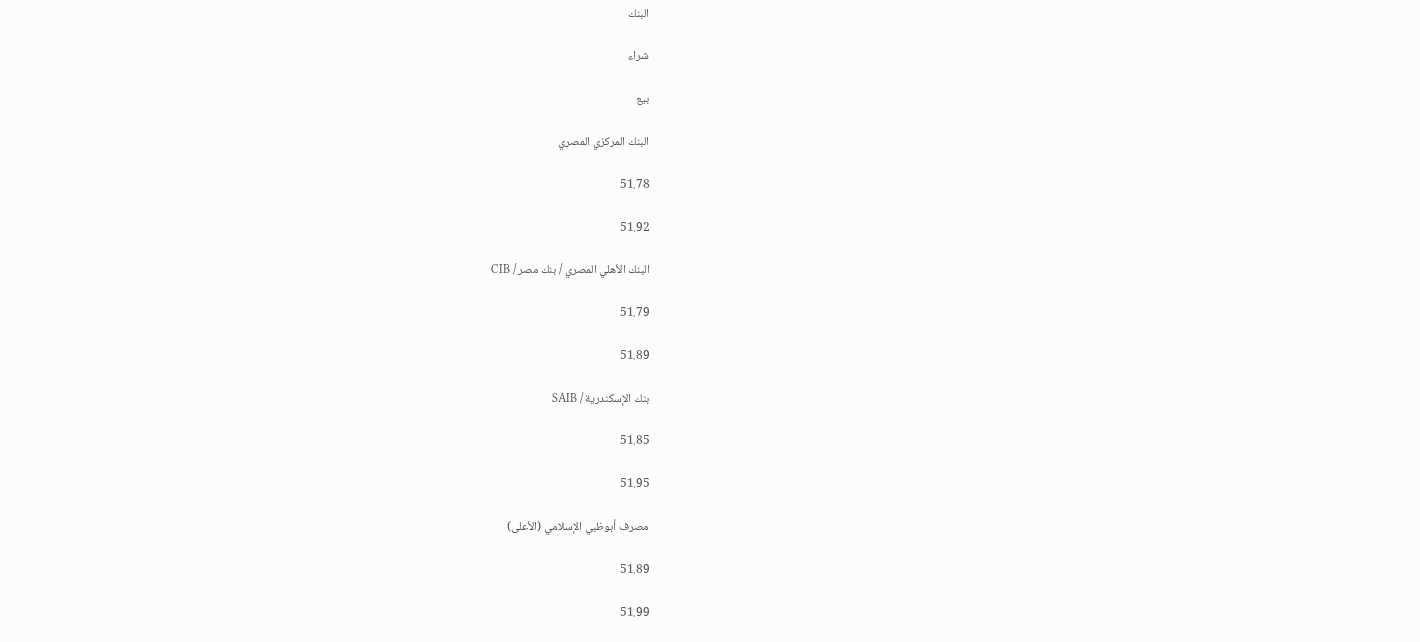البنك

شراء

بيع

البنك المركزي المصري

51.78

51.92

البنك الأهلي المصري / بنك مصر / CIB

51.79

51.89

بنك الإسكندرية / SAIB

51.85

51.95

مصرف أبوظبي الإسلامي (الأعلى)

51.89

51.99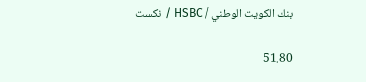بنك الكويت الوطني / HSBC / نكست

51.80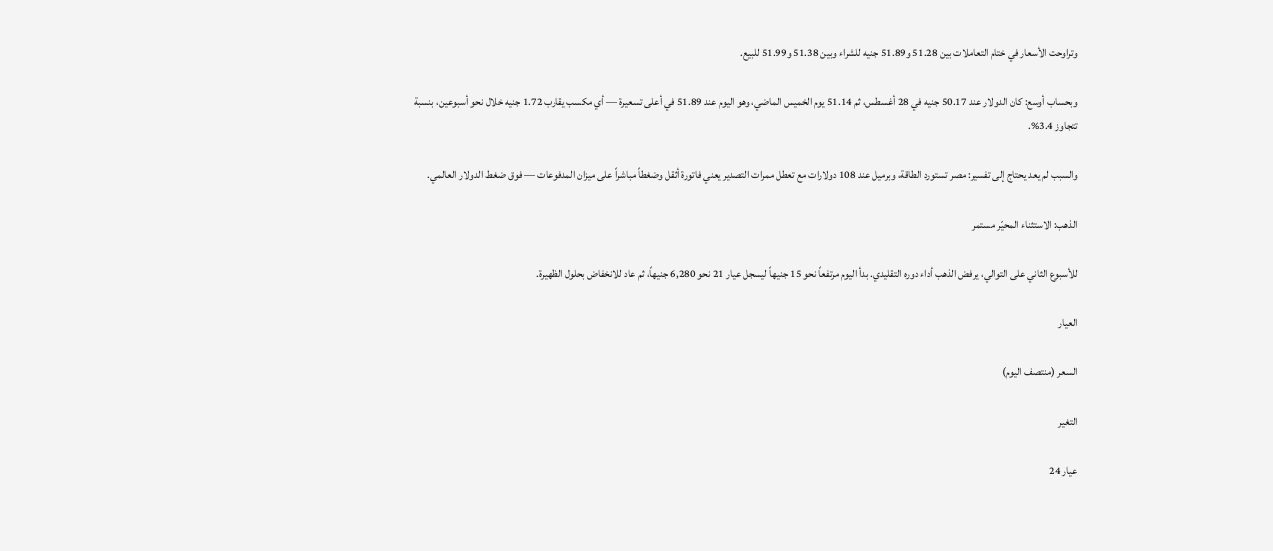وتراوحت الأسعار في ختام التعاملات بين 51.28 و51.89 جنيه للشراء وبين 51.38 و51.99 للبيع.

وبحساب أوسع: كان الدولار عند 50.17 جنيه في 28 أغسطس، ثم 51.14 يوم الخميس الماضي، وهو اليوم عند 51.89 في أعلى تسعيرة — أي مكسب يقارب 1.72 جنيه خلال نحو أسبوعين، بنسبة تتجاوز 3.4%.

والسبب لم يعد يحتاج إلى تفسير: مصر تستورد الطاقة، وبرميل عند 108 دولارات مع تعطل ممرات التصدير يعني فاتورة أثقل وضغطاً مباشراً على ميزان المدفوعات — فوق ضغط الدولار العالمي.

الذهب: الاستثناء المحيّر مستمر

للأسبوع الثاني على التوالي، يرفض الذهب أداء دوره التقليدي. بدأ اليوم مرتفعاً نحو 15 جنيهاً ليسجل عيار 21 نحو 6,280 جنيهاً، ثم عاد للانخفاض بحلول الظهيرة.

العيار

السعر (منتصف اليوم)

التغير

عيار 24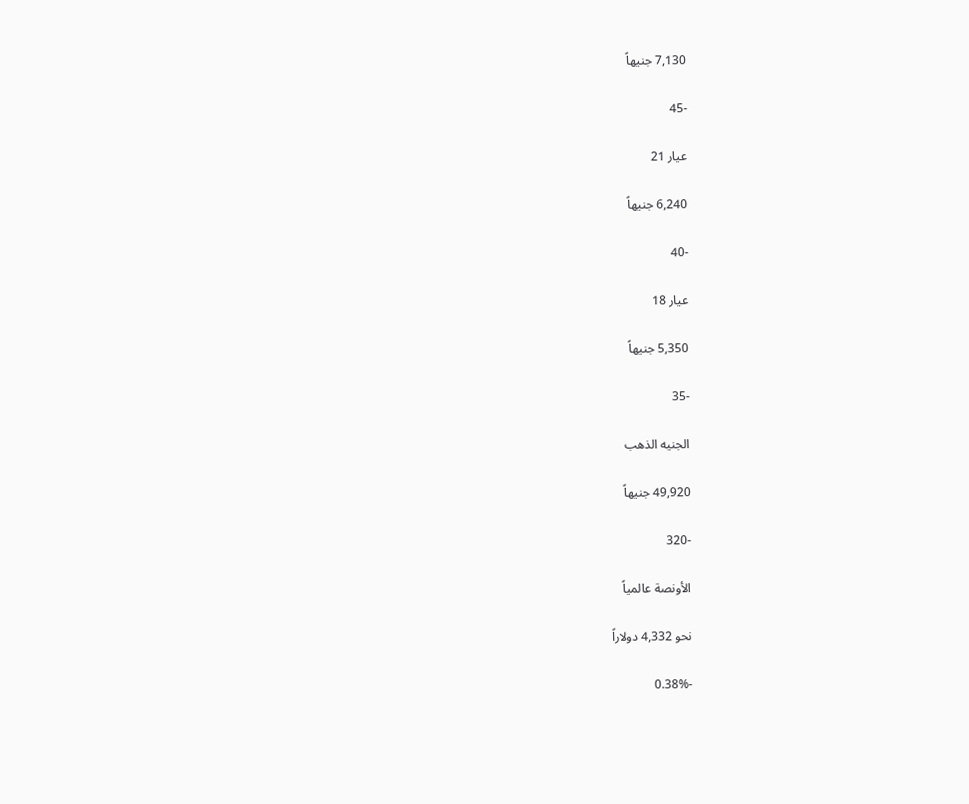7,130 جنيهاً

-45

عيار 21

6,240 جنيهاً

-40

عيار 18

5,350 جنيهاً

-35

الجنيه الذهب

49,920 جنيهاً

-320

الأونصة عالمياً

نحو 4,332 دولاراً

-0.38%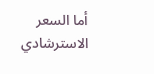أما السعر الاسترشادي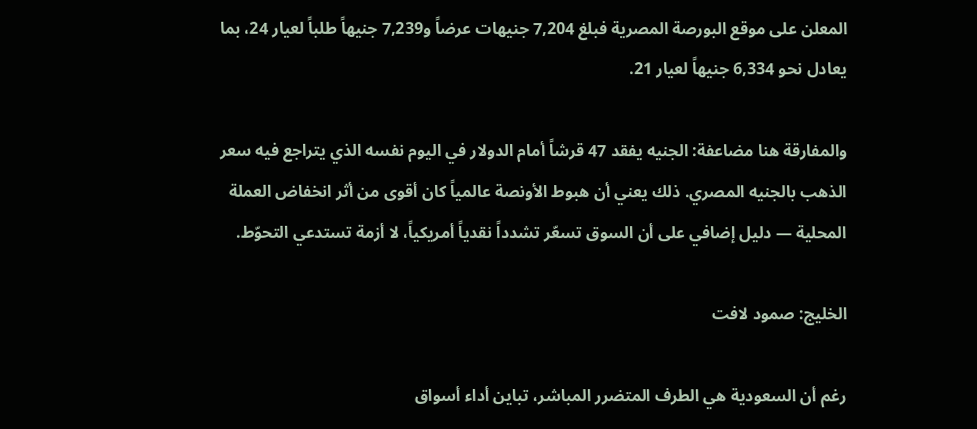المعلن على موقع البورصة المصرية فبلغ 7,204 جنيهات عرضاً و7,239 جنيهاً طلباً لعيار 24، بما يعادل نحو 6,334 جنيهاً لعيار 21.

والمفارقة هنا مضاعفة: الجنيه يفقد 47 قرشاً أمام الدولار في اليوم نفسه الذي يتراجع فيه سعر الذهب بالجنيه المصري. ذلك يعني أن هبوط الأونصة عالمياً كان أقوى من أثر انخفاض العملة المحلية — دليل إضافي على أن السوق تسعّر تشدداً نقدياً أمريكياً، لا أزمة تستدعي التحوّط.

الخليج: صمود لافت

رغم أن السعودية هي الطرف المتضرر المباشر، تباين أداء أسواق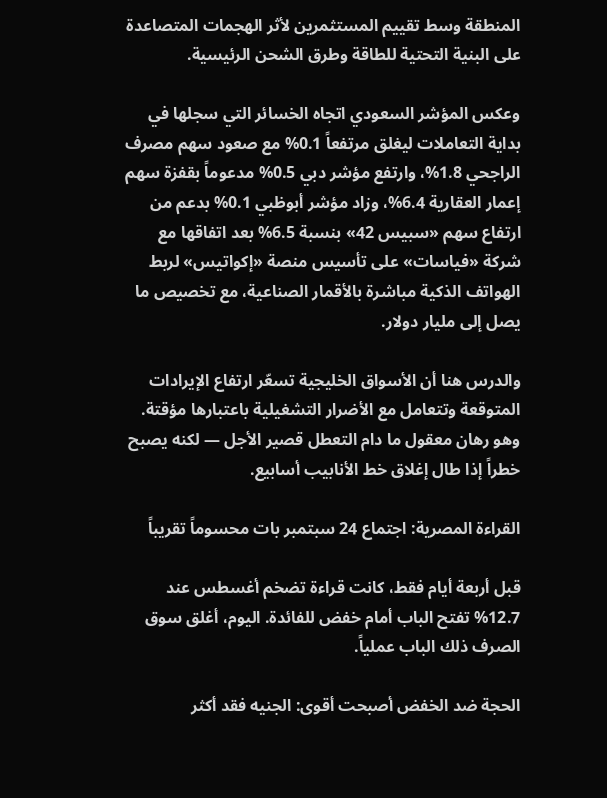المنطقة وسط تقييم المستثمرين لأثر الهجمات المتصاعدة على البنية التحتية للطاقة وطرق الشحن الرئيسية.

وعكس المؤشر السعودي اتجاه الخسائر التي سجلها في بداية التعاملات ليغلق مرتفعاً 0.1% مع صعود سهم مصرف الراجحي 1.8%، وارتفع مؤشر دبي 0.5% مدعوماً بقفزة سهم إعمار العقارية 6.4%، وزاد مؤشر أبوظبي 0.1% بدعم من ارتفاع سهم «سبيس 42» بنسبة 6.5% بعد اتفاقها مع شركة «فياسات» على تأسيس منصة «إكواتيس» لربط الهواتف الذكية مباشرة بالأقمار الصناعية، مع تخصيص ما يصل إلى مليار دولار.

والدرس هنا أن الأسواق الخليجية تسعّر ارتفاع الإيرادات المتوقعة وتتعامل مع الأضرار التشغيلية باعتبارها مؤقتة. وهو رهان معقول ما دام التعطل قصير الأجل — لكنه يصبح خطراً إذا طال إغلاق خط الأنابيب أسابيع.

القراءة المصرية: اجتماع 24 سبتمبر بات محسوماً تقريباً

قبل أربعة أيام فقط، كانت قراءة تضخم أغسطس عند 12.7% تفتح الباب أمام خفض للفائدة. اليوم، أغلق سوق الصرف ذلك الباب عملياً.

الحجة ضد الخفض أصبحت أقوى: الجنيه فقد أكثر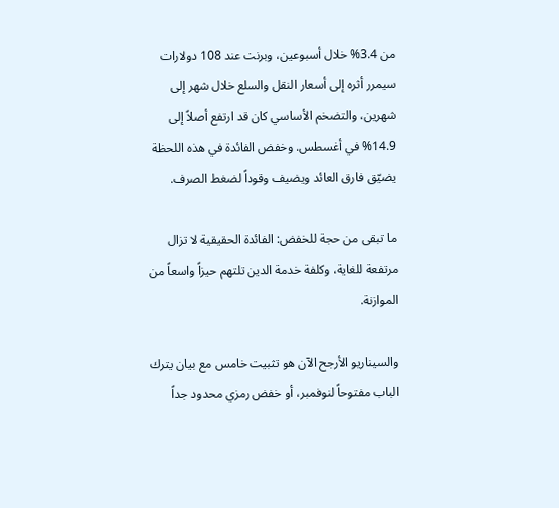من 3.4% خلال أسبوعين، وبرنت عند 108 دولارات سيمرر أثره إلى أسعار النقل والسلع خلال شهر إلى شهرين، والتضخم الأساسي كان قد ارتفع أصلاً إلى 14.9% في أغسطس. وخفض الفائدة في هذه اللحظة يضيّق فارق العائد ويضيف وقوداً لضغط الصرف.

ما تبقى من حجة للخفض: الفائدة الحقيقية لا تزال مرتفعة للغاية، وكلفة خدمة الدين تلتهم حيزاً واسعاً من الموازنة.

والسيناريو الأرجح الآن هو تثبيت خامس مع بيان يترك الباب مفتوحاً لنوفمبر، أو خفض رمزي محدود جداً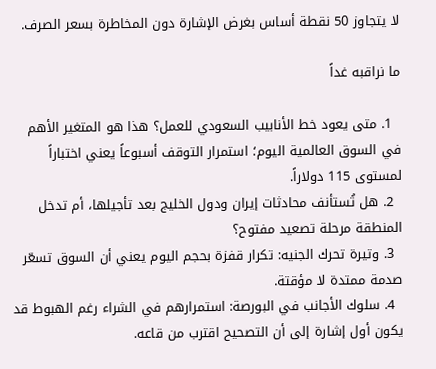لا يتجاوز 50 نقطة أساس بغرض الإشارة دون المخاطرة بسعر الصرف.

ما نراقبه غداً

  1. متى يعود خط الأنابيب السعودي للعمل؟ هذا هو المتغير الأهم في السوق العالمية اليوم؛ استمرار التوقف أسبوعاً يعني اختباراً لمستوى 115 دولاراً.
  2. هل تُستأنف محادثات إيران ودول الخليج بعد تأجيلها، أم تدخل المنطقة مرحلة تصعيد مفتوح؟
  3. وتيرة تحرك الجنيه: تكرار قفزة بحجم اليوم يعني أن السوق تسعّر صدمة ممتدة لا مؤقتة.
  4. سلوك الأجانب في البورصة: استمرارهم في الشراء رغم الهبوط قد يكون أول إشارة إلى أن التصحيح اقترب من قاعه.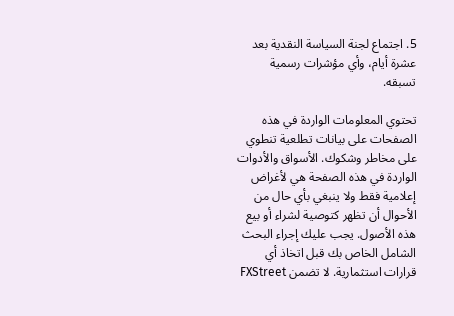5. اجتماع لجنة السياسة النقدية بعد عشرة أيام، وأي مؤشرات رسمية تسبقه.

تحتوي المعلومات الواردة في هذه الصفحات على بيانات تطلعية تنطوي على مخاطر وشكوك. الأسواق والأدوات الواردة في هذه الصفحة هي لأغراض إعلامية فقط ولا ينبغي بأي حال من الأحوال أن تظهر كتوصية لشراء أو بيع هذه الأصول. يجب عليك إجراء البحث الشامل الخاص بك قبل اتخاذ أي قرارات استثمارية. لا تضمن FXStreet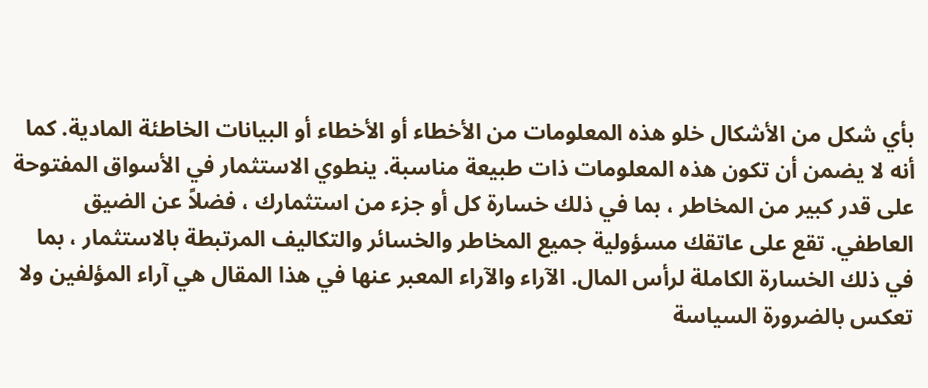بأي شكل من الأشكال خلو هذه المعلومات من الأخطاء أو الأخطاء أو البيانات الخاطئة المادية. كما أنه لا يضمن أن تكون هذه المعلومات ذات طبيعة مناسبة. ينطوي الاستثمار في الأسواق المفتوحة على قدر كبير من المخاطر ، بما في ذلك خسارة كل أو جزء من استثمارك ، فضلاً عن الضيق العاطفي. تقع على عاتقك مسؤولية جميع المخاطر والخسائر والتكاليف المرتبطة بالاستثمار ، بما في ذلك الخسارة الكاملة لرأس المال. الآراء والآراء المعبر عنها في هذا المقال هي آراء المؤلفين ولا تعكس بالضرورة السياسة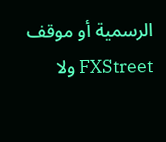الرسمية أو موقف FXStreet ولا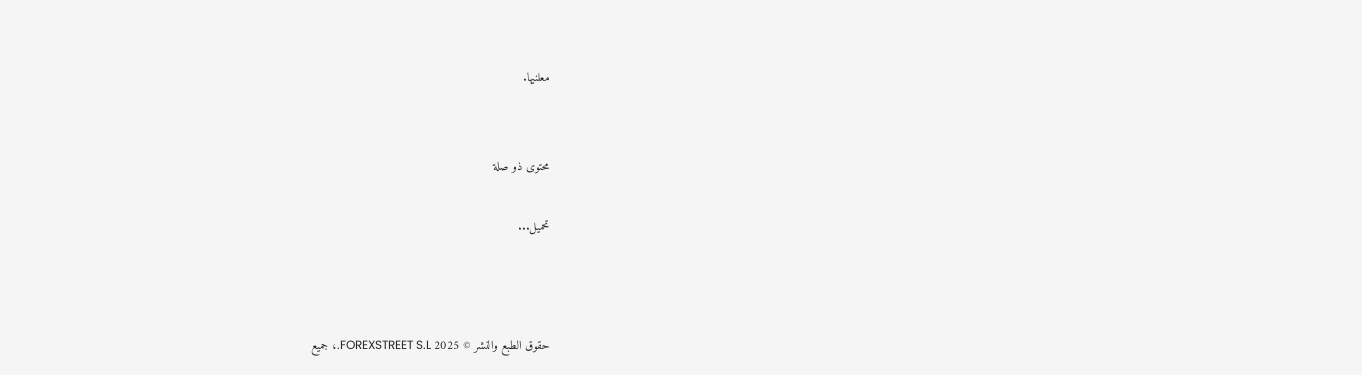معلنيها.


محتوى ذو صلة

تحميل...



حقوق الطبع والنشر © 2025 FOREXSTREET S.L.، جميع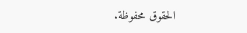الحقوق محفوظة.